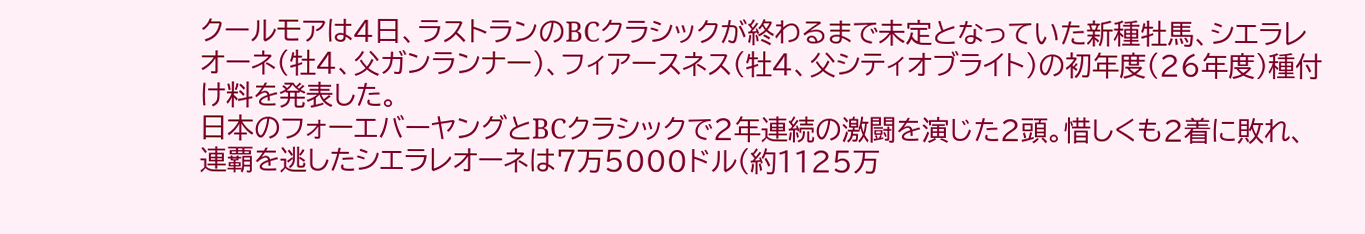クールモアは4日、ラストランのBCクラシックが終わるまで未定となっていた新種牡馬、シエラレオーネ(牡4、父ガンランナー)、フィアースネス(牡4、父シティオブライト)の初年度(26年度)種付け料を発表した。
日本のフォーエバーヤングとBCクラシックで2年連続の激闘を演じた2頭。惜しくも2着に敗れ、連覇を逃したシエラレオーネは7万5000ドル(約1125万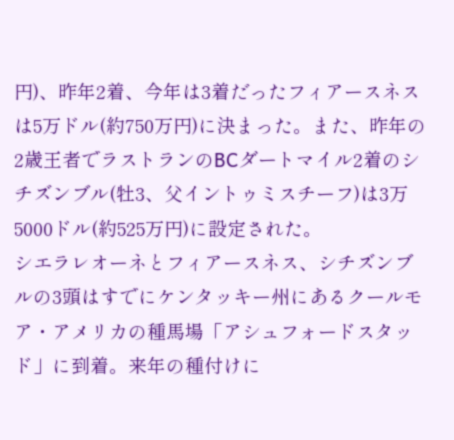円)、昨年2着、今年は3着だったフィアースネスは5万ドル(約750万円)に決まった。また、昨年の2歳王者でラストランのBCダートマイル2着のシチズンブル(牡3、父イントゥミスチーフ)は3万5000ドル(約525万円)に設定された。
シエラレオーネとフィアースネス、シチズンブルの3頭はすでにケンタッキー州にあるクールモア・アメリカの種馬場「アシュフォードスタッド」に到着。来年の種付けに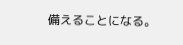備えることになる。